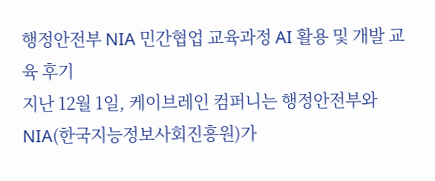행정안전부 NIA 민간협업 교육과정 AI 활용 및 개발 교육 후기
지난 12월 1일, 케이브레인 컴퍼니는 행정안전부와 NIA(한국지능정보사회진흥원)가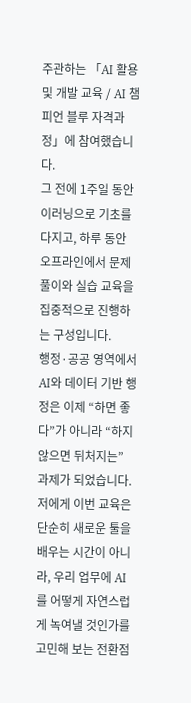주관하는 「AI 활용 및 개발 교육 / AI 챔피언 블루 자격과정」에 참여했습니다.
그 전에 1주일 동안 이러닝으로 기초를 다지고, 하루 동안 오프라인에서 문제풀이와 실습 교육을 집중적으로 진행하는 구성입니다.
행정·공공 영역에서 AI와 데이터 기반 행정은 이제 “하면 좋다”가 아니라 “하지 않으면 뒤처지는” 과제가 되었습니다. 저에게 이번 교육은 단순히 새로운 툴을 배우는 시간이 아니라, 우리 업무에 AI를 어떻게 자연스럽게 녹여낼 것인가를 고민해 보는 전환점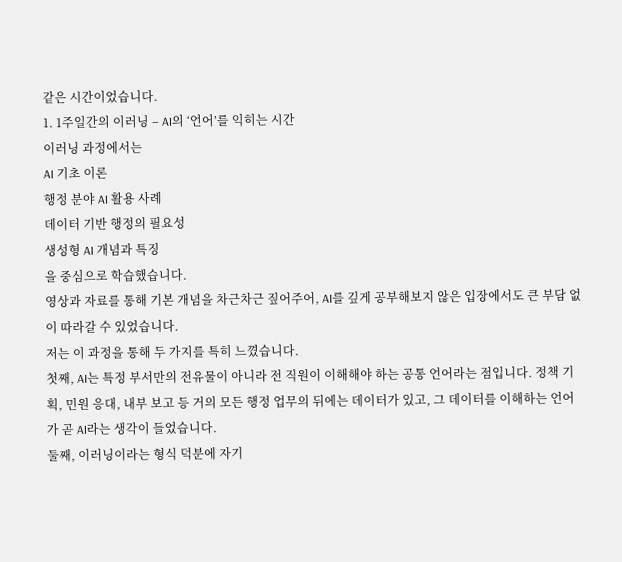같은 시간이었습니다.
1. 1주일간의 이러닝 – AI의 ‘언어’를 익히는 시간
이러닝 과정에서는
AI 기초 이론
행정 분야 AI 활용 사례
데이터 기반 행정의 필요성
생성형 AI 개념과 특징
을 중심으로 학습했습니다.
영상과 자료를 통해 기본 개념을 차근차근 짚어주어, AI를 깊게 공부해보지 않은 입장에서도 큰 부담 없이 따라갈 수 있었습니다.
저는 이 과정을 통해 두 가지를 특히 느꼈습니다.
첫째, AI는 특정 부서만의 전유물이 아니라 전 직원이 이해해야 하는 공통 언어라는 점입니다. 정책 기획, 민원 응대, 내부 보고 등 거의 모든 행정 업무의 뒤에는 데이터가 있고, 그 데이터를 이해하는 언어가 곧 AI라는 생각이 들었습니다.
둘째, 이러닝이라는 형식 덕분에 자기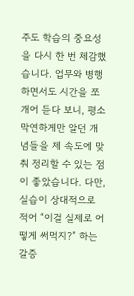주도 학습의 중요성을 다시 한 번 체감했습니다. 업무와 병행하면서도 시간을 쪼개어 듣다 보니, 평소 막연하게만 알던 개념들을 제 속도에 맞춰 정리할 수 있는 점이 좋았습니다. 다만, 실습이 상대적으로 적어 “이걸 실제로 어떻게 써먹지?” 하는 갈증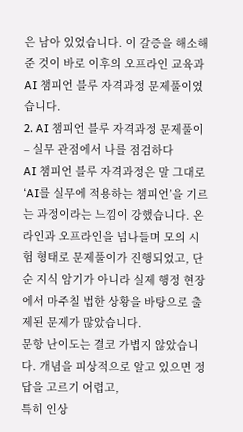은 남아 있었습니다. 이 갈증을 해소해 준 것이 바로 이후의 오프라인 교육과 AI 챔피언 블루 자격과정 문제풀이였습니다.
2. AI 챔피언 블루 자격과정 문제풀이 – 실무 관점에서 나를 점검하다
AI 챔피언 블루 자격과정은 말 그대로 ‘AI를 실무에 적용하는 챔피언’을 기르는 과정이라는 느낌이 강했습니다. 온라인과 오프라인을 넘나들며 모의 시험 형태로 문제풀이가 진행되었고, 단순 지식 암기가 아니라 실제 행정 현장에서 마주칠 법한 상황을 바탕으로 출제된 문제가 많았습니다.
문항 난이도는 결코 가볍지 않았습니다. 개념을 피상적으로 알고 있으면 정답을 고르기 어렵고,
특히 인상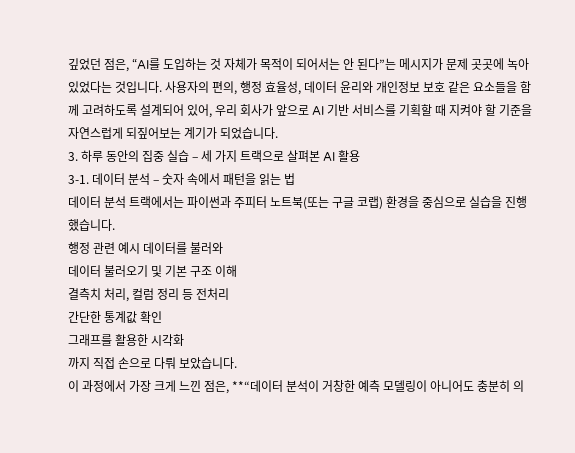깊었던 점은, “AI를 도입하는 것 자체가 목적이 되어서는 안 된다”는 메시지가 문제 곳곳에 녹아 있었다는 것입니다. 사용자의 편의, 행정 효율성, 데이터 윤리와 개인정보 보호 같은 요소들을 함께 고려하도록 설계되어 있어, 우리 회사가 앞으로 AI 기반 서비스를 기획할 때 지켜야 할 기준을 자연스럽게 되짚어보는 계기가 되었습니다.
3. 하루 동안의 집중 실습 – 세 가지 트랙으로 살펴본 AI 활용
3-1. 데이터 분석 – 숫자 속에서 패턴을 읽는 법
데이터 분석 트랙에서는 파이썬과 주피터 노트북(또는 구글 코랩) 환경을 중심으로 실습을 진행했습니다.
행정 관련 예시 데이터를 불러와
데이터 불러오기 및 기본 구조 이해
결측치 처리, 컬럼 정리 등 전처리
간단한 통계값 확인
그래프를 활용한 시각화
까지 직접 손으로 다뤄 보았습니다.
이 과정에서 가장 크게 느낀 점은, **“데이터 분석이 거창한 예측 모델링이 아니어도 충분히 의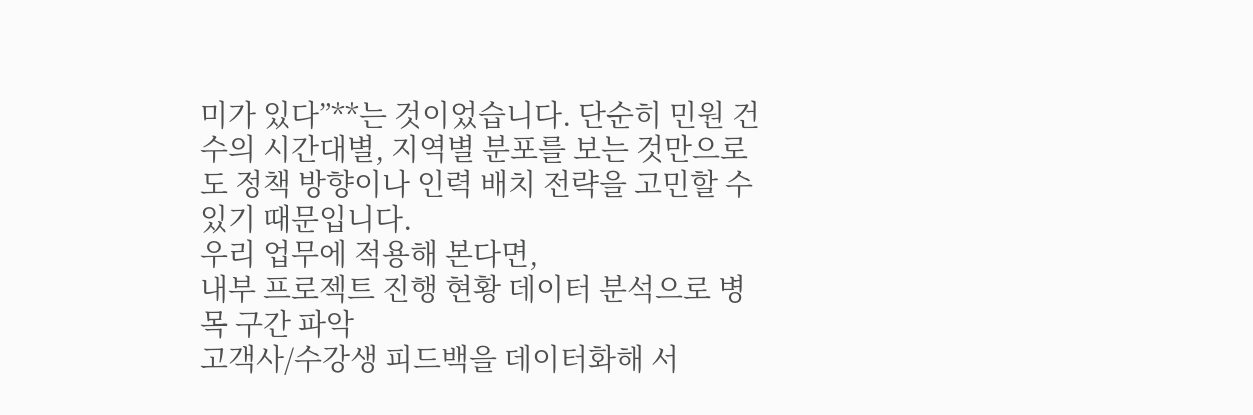미가 있다”**는 것이었습니다. 단순히 민원 건수의 시간대별, 지역별 분포를 보는 것만으로도 정책 방향이나 인력 배치 전략을 고민할 수 있기 때문입니다.
우리 업무에 적용해 본다면,
내부 프로젝트 진행 현황 데이터 분석으로 병목 구간 파악
고객사/수강생 피드백을 데이터화해 서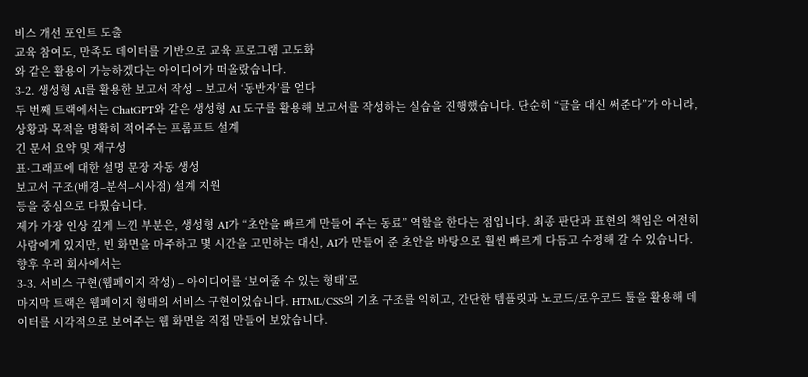비스 개선 포인트 도출
교육 참여도, 만족도 데이터를 기반으로 교육 프로그램 고도화
와 같은 활용이 가능하겠다는 아이디어가 떠올랐습니다.
3-2. 생성형 AI를 활용한 보고서 작성 – 보고서 ‘동반자’를 얻다
두 번째 트랙에서는 ChatGPT와 같은 생성형 AI 도구를 활용해 보고서를 작성하는 실습을 진행했습니다. 단순히 “글을 대신 써준다”가 아니라,
상황과 목적을 명확히 적어주는 프롬프트 설계
긴 문서 요약 및 재구성
표·그래프에 대한 설명 문장 자동 생성
보고서 구조(배경–분석–시사점) 설계 지원
등을 중심으로 다뤘습니다.
제가 가장 인상 깊게 느낀 부분은, 생성형 AI가 “초안을 빠르게 만들어 주는 동료” 역할을 한다는 점입니다. 최종 판단과 표현의 책임은 여전히 사람에게 있지만, 빈 화면을 마주하고 몇 시간을 고민하는 대신, AI가 만들어 준 초안을 바탕으로 훨씬 빠르게 다듬고 수정해 갈 수 있습니다.
향후 우리 회사에서는
3-3. 서비스 구현(웹페이지 작성) – 아이디어를 ‘보여줄 수 있는 형태’로
마지막 트랙은 웹페이지 형태의 서비스 구현이었습니다. HTML/CSS의 기초 구조를 익히고, 간단한 템플릿과 노코드/로우코드 툴을 활용해 데이터를 시각적으로 보여주는 웹 화면을 직접 만들어 보았습니다.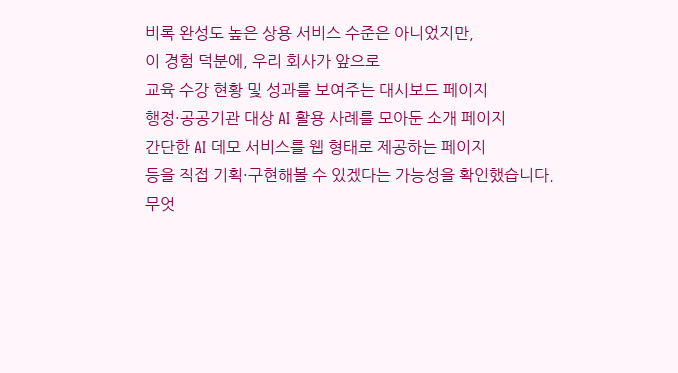비록 완성도 높은 상용 서비스 수준은 아니었지만,
이 경험 덕분에, 우리 회사가 앞으로
교육 수강 현황 및 성과를 보여주는 대시보드 페이지
행정·공공기관 대상 AI 활용 사례를 모아둔 소개 페이지
간단한 AI 데모 서비스를 웹 형태로 제공하는 페이지
등을 직접 기획·구현해볼 수 있겠다는 가능성을 확인했습니다. 무엇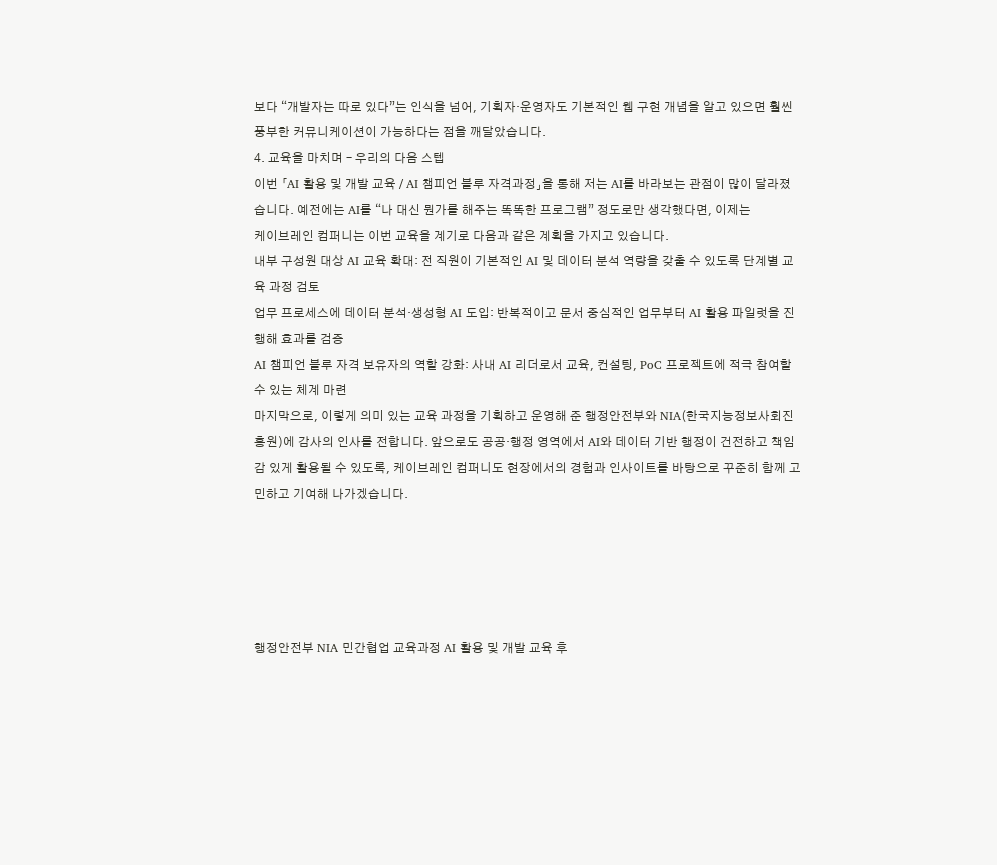보다 “개발자는 따로 있다”는 인식을 넘어, 기획자·운영자도 기본적인 웹 구현 개념을 알고 있으면 훨씬 풍부한 커뮤니케이션이 가능하다는 점을 깨달았습니다.
4. 교육을 마치며 – 우리의 다음 스텝
이번 「AI 활용 및 개발 교육 / AI 챔피언 블루 자격과정」을 통해 저는 AI를 바라보는 관점이 많이 달라졌습니다. 예전에는 AI를 “나 대신 뭔가를 해주는 똑똑한 프로그램” 정도로만 생각했다면, 이제는
케이브레인 컴퍼니는 이번 교육을 계기로 다음과 같은 계획을 가지고 있습니다.
내부 구성원 대상 AI 교육 확대: 전 직원이 기본적인 AI 및 데이터 분석 역량을 갖출 수 있도록 단계별 교육 과정 검토
업무 프로세스에 데이터 분석·생성형 AI 도입: 반복적이고 문서 중심적인 업무부터 AI 활용 파일럿을 진행해 효과를 검증
AI 챔피언 블루 자격 보유자의 역할 강화: 사내 AI 리더로서 교육, 컨설팅, PoC 프로젝트에 적극 참여할 수 있는 체계 마련
마지막으로, 이렇게 의미 있는 교육 과정을 기획하고 운영해 준 행정안전부와 NIA(한국지능정보사회진흥원)에 감사의 인사를 전합니다. 앞으로도 공공·행정 영역에서 AI와 데이터 기반 행정이 건전하고 책임감 있게 활용될 수 있도록, 케이브레인 컴퍼니도 현장에서의 경험과 인사이트를 바탕으로 꾸준히 함께 고민하고 기여해 나가겠습니다.





행정안전부 NIA 민간협업 교육과정 AI 활용 및 개발 교육 후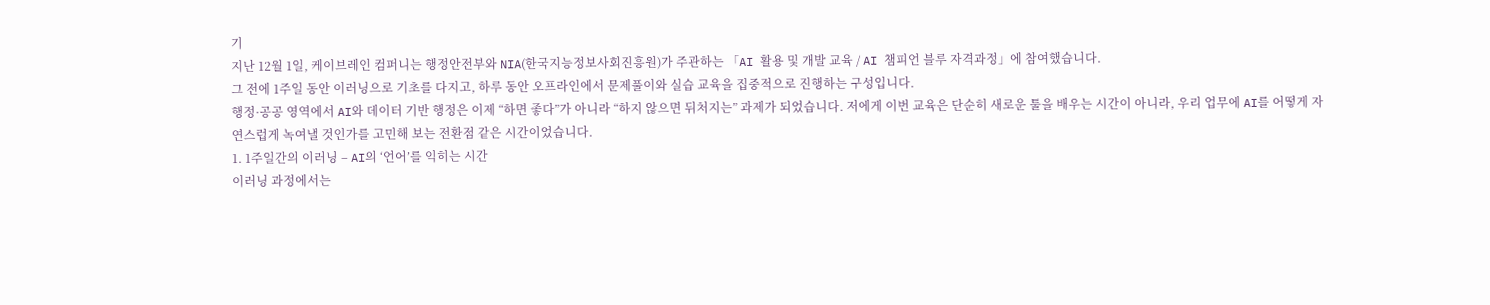기
지난 12월 1일, 케이브레인 컴퍼니는 행정안전부와 NIA(한국지능정보사회진흥원)가 주관하는 「AI 활용 및 개발 교육 / AI 챔피언 블루 자격과정」에 참여했습니다.
그 전에 1주일 동안 이러닝으로 기초를 다지고, 하루 동안 오프라인에서 문제풀이와 실습 교육을 집중적으로 진행하는 구성입니다.
행정·공공 영역에서 AI와 데이터 기반 행정은 이제 “하면 좋다”가 아니라 “하지 않으면 뒤처지는” 과제가 되었습니다. 저에게 이번 교육은 단순히 새로운 툴을 배우는 시간이 아니라, 우리 업무에 AI를 어떻게 자연스럽게 녹여낼 것인가를 고민해 보는 전환점 같은 시간이었습니다.
1. 1주일간의 이러닝 – AI의 ‘언어’를 익히는 시간
이러닝 과정에서는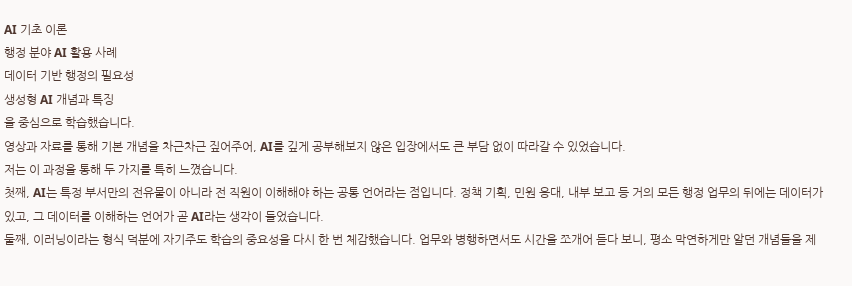AI 기초 이론
행정 분야 AI 활용 사례
데이터 기반 행정의 필요성
생성형 AI 개념과 특징
을 중심으로 학습했습니다.
영상과 자료를 통해 기본 개념을 차근차근 짚어주어, AI를 깊게 공부해보지 않은 입장에서도 큰 부담 없이 따라갈 수 있었습니다.
저는 이 과정을 통해 두 가지를 특히 느꼈습니다.
첫째, AI는 특정 부서만의 전유물이 아니라 전 직원이 이해해야 하는 공통 언어라는 점입니다. 정책 기획, 민원 응대, 내부 보고 등 거의 모든 행정 업무의 뒤에는 데이터가 있고, 그 데이터를 이해하는 언어가 곧 AI라는 생각이 들었습니다.
둘째, 이러닝이라는 형식 덕분에 자기주도 학습의 중요성을 다시 한 번 체감했습니다. 업무와 병행하면서도 시간을 쪼개어 듣다 보니, 평소 막연하게만 알던 개념들을 제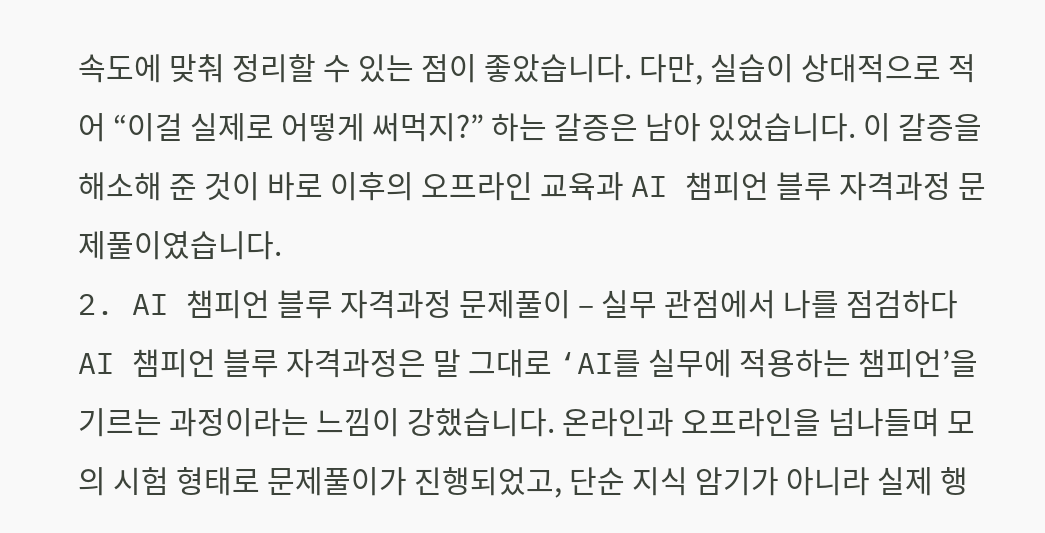속도에 맞춰 정리할 수 있는 점이 좋았습니다. 다만, 실습이 상대적으로 적어 “이걸 실제로 어떻게 써먹지?” 하는 갈증은 남아 있었습니다. 이 갈증을 해소해 준 것이 바로 이후의 오프라인 교육과 AI 챔피언 블루 자격과정 문제풀이였습니다.
2. AI 챔피언 블루 자격과정 문제풀이 – 실무 관점에서 나를 점검하다
AI 챔피언 블루 자격과정은 말 그대로 ‘AI를 실무에 적용하는 챔피언’을 기르는 과정이라는 느낌이 강했습니다. 온라인과 오프라인을 넘나들며 모의 시험 형태로 문제풀이가 진행되었고, 단순 지식 암기가 아니라 실제 행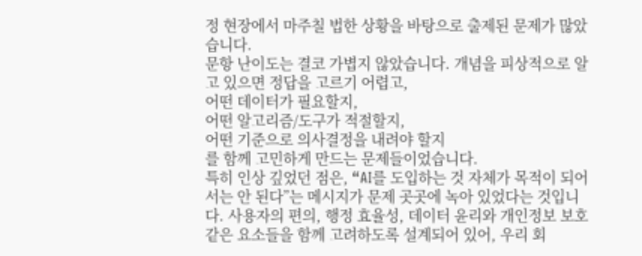정 현장에서 마주칠 법한 상황을 바탕으로 출제된 문제가 많았습니다.
문항 난이도는 결코 가볍지 않았습니다. 개념을 피상적으로 알고 있으면 정답을 고르기 어렵고,
어떤 데이터가 필요할지,
어떤 알고리즘/도구가 적절할지,
어떤 기준으로 의사결정을 내려야 할지
를 함께 고민하게 만드는 문제들이었습니다.
특히 인상 깊었던 점은, “AI를 도입하는 것 자체가 목적이 되어서는 안 된다”는 메시지가 문제 곳곳에 녹아 있었다는 것입니다. 사용자의 편의, 행정 효율성, 데이터 윤리와 개인정보 보호 같은 요소들을 함께 고려하도록 설계되어 있어, 우리 회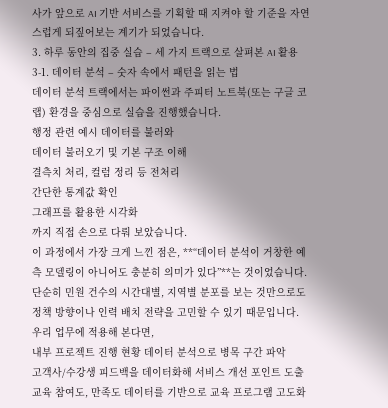사가 앞으로 AI 기반 서비스를 기획할 때 지켜야 할 기준을 자연스럽게 되짚어보는 계기가 되었습니다.
3. 하루 동안의 집중 실습 – 세 가지 트랙으로 살펴본 AI 활용
3-1. 데이터 분석 – 숫자 속에서 패턴을 읽는 법
데이터 분석 트랙에서는 파이썬과 주피터 노트북(또는 구글 코랩) 환경을 중심으로 실습을 진행했습니다.
행정 관련 예시 데이터를 불러와
데이터 불러오기 및 기본 구조 이해
결측치 처리, 컬럼 정리 등 전처리
간단한 통계값 확인
그래프를 활용한 시각화
까지 직접 손으로 다뤄 보았습니다.
이 과정에서 가장 크게 느낀 점은, **“데이터 분석이 거창한 예측 모델링이 아니어도 충분히 의미가 있다”**는 것이었습니다. 단순히 민원 건수의 시간대별, 지역별 분포를 보는 것만으로도 정책 방향이나 인력 배치 전략을 고민할 수 있기 때문입니다.
우리 업무에 적용해 본다면,
내부 프로젝트 진행 현황 데이터 분석으로 병목 구간 파악
고객사/수강생 피드백을 데이터화해 서비스 개선 포인트 도출
교육 참여도, 만족도 데이터를 기반으로 교육 프로그램 고도화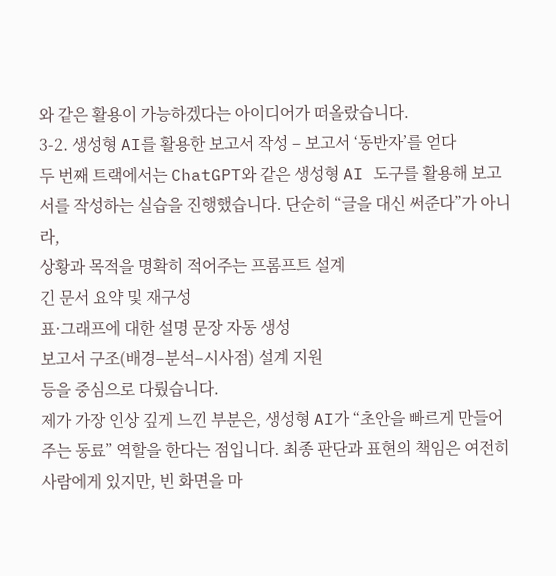와 같은 활용이 가능하겠다는 아이디어가 떠올랐습니다.
3-2. 생성형 AI를 활용한 보고서 작성 – 보고서 ‘동반자’를 얻다
두 번째 트랙에서는 ChatGPT와 같은 생성형 AI 도구를 활용해 보고서를 작성하는 실습을 진행했습니다. 단순히 “글을 대신 써준다”가 아니라,
상황과 목적을 명확히 적어주는 프롬프트 설계
긴 문서 요약 및 재구성
표·그래프에 대한 설명 문장 자동 생성
보고서 구조(배경–분석–시사점) 설계 지원
등을 중심으로 다뤘습니다.
제가 가장 인상 깊게 느낀 부분은, 생성형 AI가 “초안을 빠르게 만들어 주는 동료” 역할을 한다는 점입니다. 최종 판단과 표현의 책임은 여전히 사람에게 있지만, 빈 화면을 마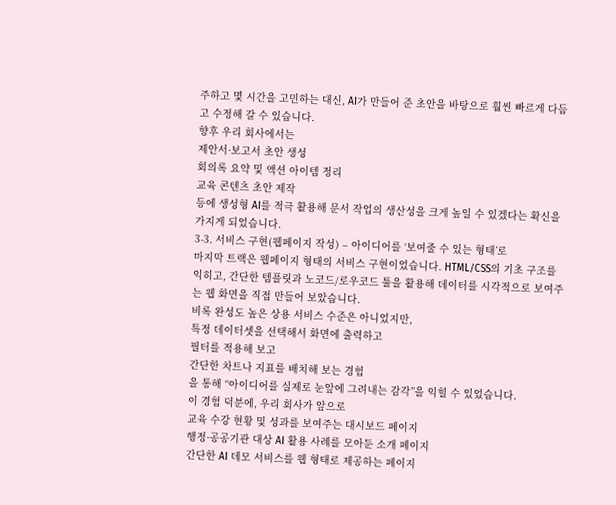주하고 몇 시간을 고민하는 대신, AI가 만들어 준 초안을 바탕으로 훨씬 빠르게 다듬고 수정해 갈 수 있습니다.
향후 우리 회사에서는
제안서·보고서 초안 생성
회의록 요약 및 액션 아이템 정리
교육 콘텐츠 초안 제작
등에 생성형 AI를 적극 활용해 문서 작업의 생산성을 크게 높일 수 있겠다는 확신을 가지게 되었습니다.
3-3. 서비스 구현(웹페이지 작성) – 아이디어를 ‘보여줄 수 있는 형태’로
마지막 트랙은 웹페이지 형태의 서비스 구현이었습니다. HTML/CSS의 기초 구조를 익히고, 간단한 템플릿과 노코드/로우코드 툴을 활용해 데이터를 시각적으로 보여주는 웹 화면을 직접 만들어 보았습니다.
비록 완성도 높은 상용 서비스 수준은 아니었지만,
특정 데이터셋을 선택해서 화면에 출력하고
필터를 적용해 보고
간단한 차트나 지표를 배치해 보는 경험
을 통해 “아이디어를 실제로 눈앞에 그려내는 감각”을 익힐 수 있었습니다.
이 경험 덕분에, 우리 회사가 앞으로
교육 수강 현황 및 성과를 보여주는 대시보드 페이지
행정·공공기관 대상 AI 활용 사례를 모아둔 소개 페이지
간단한 AI 데모 서비스를 웹 형태로 제공하는 페이지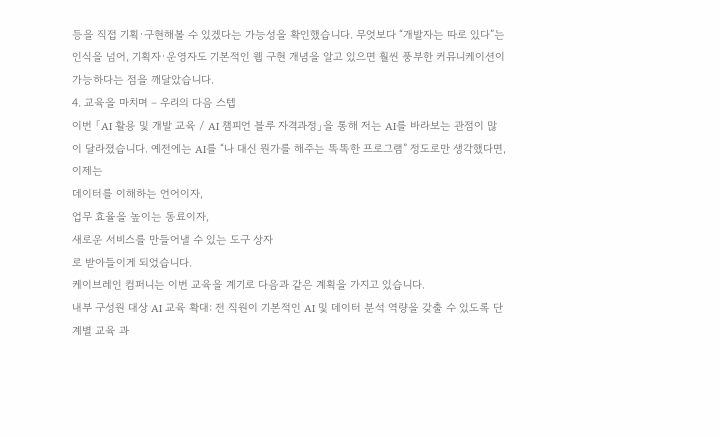등을 직접 기획·구현해볼 수 있겠다는 가능성을 확인했습니다. 무엇보다 “개발자는 따로 있다”는 인식을 넘어, 기획자·운영자도 기본적인 웹 구현 개념을 알고 있으면 훨씬 풍부한 커뮤니케이션이 가능하다는 점을 깨달았습니다.
4. 교육을 마치며 – 우리의 다음 스텝
이번 「AI 활용 및 개발 교육 / AI 챔피언 블루 자격과정」을 통해 저는 AI를 바라보는 관점이 많이 달라졌습니다. 예전에는 AI를 “나 대신 뭔가를 해주는 똑똑한 프로그램” 정도로만 생각했다면, 이제는
데이터를 이해하는 언어이자,
업무 효율을 높이는 동료이자,
새로운 서비스를 만들어낼 수 있는 도구 상자
로 받아들이게 되었습니다.
케이브레인 컴퍼니는 이번 교육을 계기로 다음과 같은 계획을 가지고 있습니다.
내부 구성원 대상 AI 교육 확대: 전 직원이 기본적인 AI 및 데이터 분석 역량을 갖출 수 있도록 단계별 교육 과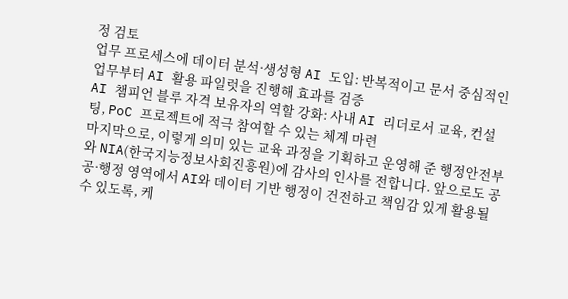정 검토
업무 프로세스에 데이터 분석·생성형 AI 도입: 반복적이고 문서 중심적인 업무부터 AI 활용 파일럿을 진행해 효과를 검증
AI 챔피언 블루 자격 보유자의 역할 강화: 사내 AI 리더로서 교육, 컨설팅, PoC 프로젝트에 적극 참여할 수 있는 체계 마련
마지막으로, 이렇게 의미 있는 교육 과정을 기획하고 운영해 준 행정안전부와 NIA(한국지능정보사회진흥원)에 감사의 인사를 전합니다. 앞으로도 공공·행정 영역에서 AI와 데이터 기반 행정이 건전하고 책임감 있게 활용될 수 있도록, 케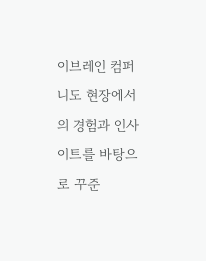이브레인 컴퍼니도 현장에서의 경험과 인사이트를 바탕으로 꾸준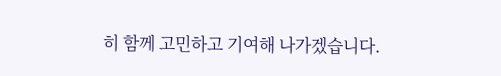히 함께 고민하고 기여해 나가겠습니다.